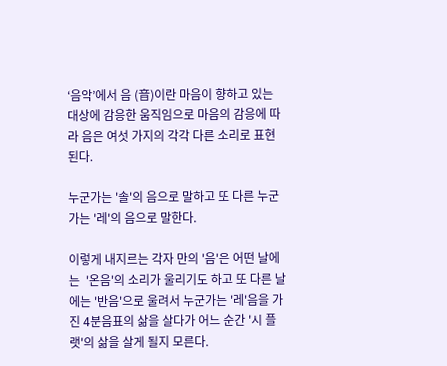‘음악’에서 음 (音)이란 마음이 향하고 있는 대상에 감응한 움직임으로 마음의 감응에 따라 음은 여섯 가지의 각각 다른 소리로 표현된다.

누군가는 '솔'의 음으로 말하고 또 다른 누군가는 '레'의 음으로 말한다.

이렇게 내지르는 각자 만의 '음'은 어떤 날에는  '온음'의 소리가 울리기도 하고 또 다른 날에는 '반음'으로 울려서 누군가는 '레'음을 가진 4분음표의 삶을 살다가 어느 순간 '시 플랫'의 삶을 살게 될지 모른다.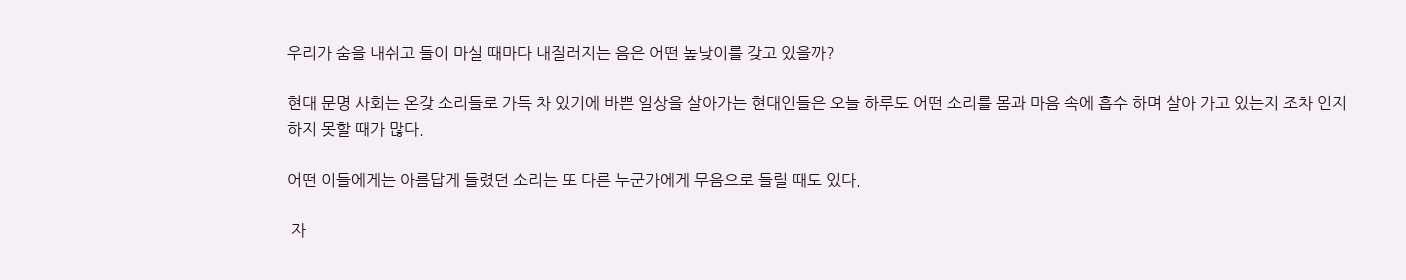우리가 숨을 내쉬고 들이 마실 때마다 내질러지는 음은 어떤 높낮이를 갖고 있을까?

현대 문명 사회는 온갖 소리들로 가득 차 있기에 바쁜 일상을 살아가는 현대인들은 오늘 하루도 어떤 소리를 몸과 마음 속에 흡수 하며 살아 가고 있는지 조차 인지 하지 못할 때가 많다.

어떤 이들에게는 아름답게 들렸던 소리는 또 다른 누군가에게 무음으로 들릴 때도 있다.

 자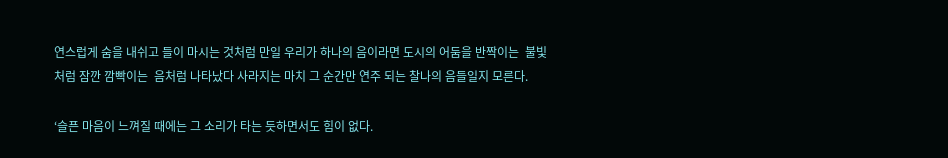연스럽게 숨을 내쉬고 들이 마시는 것처럼 만일 우리가 하나의 음이라면 도시의 어둠을 반짝이는  불빛처럼 잠깐 깜빡이는  음처럼 나타났다 사라지는 마치 그 순간만 연주 되는 찰나의 음들일지 모른다.

‘슬픈 마음이 느껴질 때에는 그 소리가 타는 듯하면서도 힘이 없다.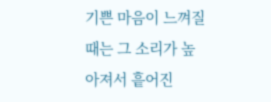기쁜 마음이 느껴질 때는 그 소리가 높아져서 흩어진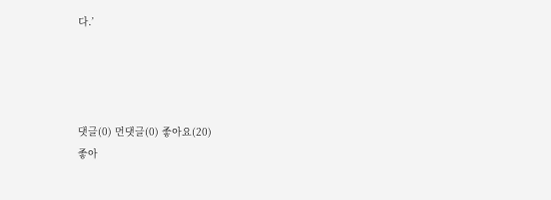다.’




댓글(0) 먼댓글(0) 좋아요(20)
좋아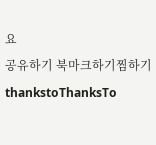요
공유하기 북마크하기찜하기 thankstoThanksTo